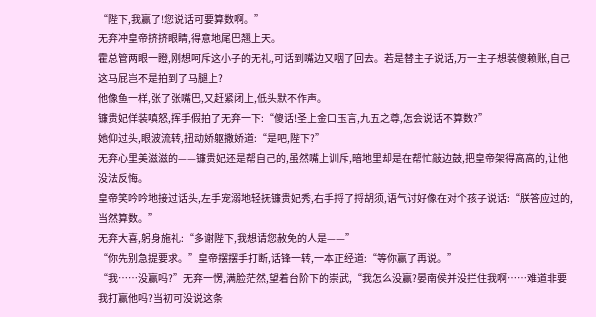“陛下,我赢了!您说话可要算数啊。”
无弃冲皇帝挤挤眼睛,得意地尾巴翘上天。
霍总管两眼一瞪,刚想呵斥这小子的无礼,可话到嘴边又咽了回去。若是替主子说话,万一主子想装傻赖账,自己这马屁岂不是拍到了马腿上?
他像鱼一样,张了张嘴巴,又赶紧闭上,低头默不作声。
镰贵妃佯装嗔怒,挥手假拍了无弃一下:“傻话!圣上金口玉言,九五之尊,怎会说话不算数?”
她仰过头,眼波流转,扭动娇躯撒娇道:“是吧,陛下?”
无弃心里美滋滋的——镰贵妃还是帮自己的,虽然嘴上训斥,暗地里却是在帮忙敲边鼓,把皇帝架得高高的,让他没法反悔。
皇帝笑吟吟地接过话头,左手宠溺地轻抚镰贵妃秀,右手捋了捋胡须,语气讨好像在对个孩子说话:“朕答应过的,当然算数。”
无弃大喜,躬身施礼:“多谢陛下,我想请您赦免的人是——”
“你先别急提要求。”皇帝摆摆手打断,话锋一转,一本正经道:“等你赢了再说。”
“我……没赢吗?”无弃一愣,满脸茫然,望着台阶下的崇武,“我怎么没赢?晏南侯并没拦住我啊……难道非要我打赢他吗?当初可没说这条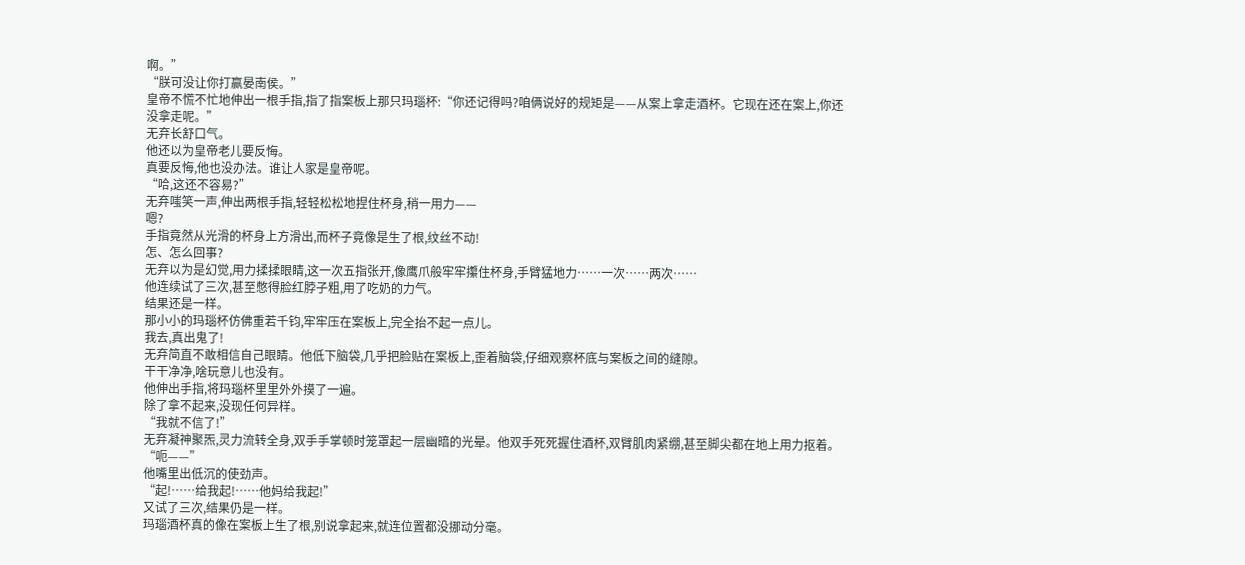啊。”
“朕可没让你打赢晏南侯。”
皇帝不慌不忙地伸出一根手指,指了指案板上那只玛瑙杯:“你还记得吗?咱俩说好的规矩是——从案上拿走酒杯。它现在还在案上,你还没拿走呢。”
无弃长舒口气。
他还以为皇帝老儿要反悔。
真要反悔,他也没办法。谁让人家是皇帝呢。
“哈,这还不容易?”
无弃嗤笑一声,伸出两根手指,轻轻松松地捏住杯身,稍一用力——
嗯?
手指竟然从光滑的杯身上方滑出,而杯子竟像是生了根,纹丝不动!
怎、怎么回事?
无弃以为是幻觉,用力揉揉眼睛,这一次五指张开,像鹰爪般牢牢攥住杯身,手臂猛地力……一次……两次……
他连续试了三次,甚至憋得脸红脖子粗,用了吃奶的力气。
结果还是一样。
那小小的玛瑙杯仿佛重若千钧,牢牢压在案板上,完全抬不起一点儿。
我去,真出鬼了!
无弃简直不敢相信自己眼睛。他低下脑袋,几乎把脸贴在案板上,歪着脑袋,仔细观察杯底与案板之间的缝隙。
干干净净,啥玩意儿也没有。
他伸出手指,将玛瑙杯里里外外摸了一遍。
除了拿不起来,没现任何异样。
“我就不信了!”
无弃凝神聚炁,灵力流转全身,双手手掌顿时笼罩起一层幽暗的光晕。他双手死死握住酒杯,双臂肌肉紧绷,甚至脚尖都在地上用力抠着。
“呃——”
他嘴里出低沉的使劲声。
“起!……给我起!……他妈给我起!”
又试了三次,结果仍是一样。
玛瑙酒杯真的像在案板上生了根,别说拿起来,就连位置都没挪动分毫。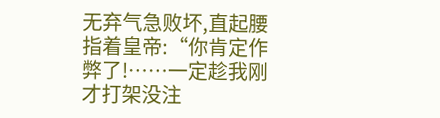无弃气急败坏,直起腰指着皇帝:“你肯定作弊了!……一定趁我刚才打架没注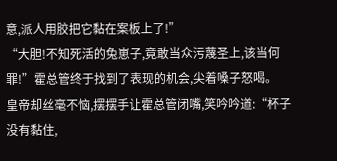意,派人用胶把它黏在案板上了!”
“大胆!不知死活的兔崽子,竟敢当众污蔑圣上,该当何罪!”霍总管终于找到了表现的机会,尖着嗓子怒喝。
皇帝却丝毫不恼,摆摆手让霍总管闭嘴,笑吟吟道:“杯子没有黏住,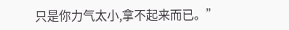只是你力气太小,拿不起来而已。”